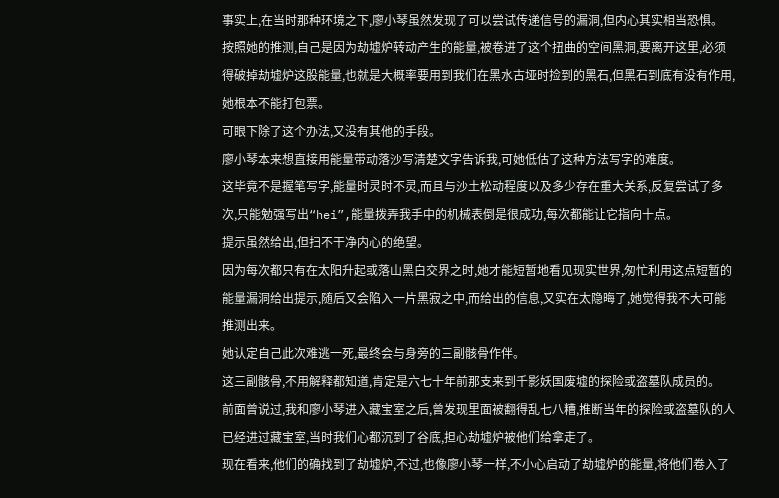事实上,在当时那种环境之下,廖小琴虽然发现了可以尝试传递信号的漏洞,但内心其实相当恐惧。
按照她的推测,自己是因为劫墟炉转动产生的能量,被卷进了这个扭曲的空间黑洞,要离开这里,必须得破掉劫墟炉这股能量,也就是大概率要用到我们在黑水古垭时捡到的黑石,但黑石到底有没有作用,她根本不能打包票。
可眼下除了这个办法,又没有其他的手段。
廖小琴本来想直接用能量带动落沙写清楚文字告诉我,可她低估了这种方法写字的难度。
这毕竟不是握笔写字,能量时灵时不灵,而且与沙土松动程度以及多少存在重大关系,反复尝试了多次,只能勉强写出“hei”,能量拨弄我手中的机械表倒是很成功,每次都能让它指向十点。
提示虽然给出,但扫不干净内心的绝望。
因为每次都只有在太阳升起或落山黑白交界之时,她才能短暂地看见现实世界,匆忙利用这点短暂的能量漏洞给出提示,随后又会陷入一片黑寂之中,而给出的信息,又实在太隐晦了,她觉得我不大可能推测出来。
她认定自己此次难逃一死,最终会与身旁的三副骸骨作伴。
这三副骸骨,不用解释都知道,肯定是六七十年前那支来到千影妖国废墟的探险或盗墓队成员的。
前面曾说过,我和廖小琴进入藏宝室之后,曾发现里面被翻得乱七八糟,推断当年的探险或盗墓队的人已经进过藏宝室,当时我们心都沉到了谷底,担心劫墟炉被他们给拿走了。
现在看来,他们的确找到了劫墟炉,不过,也像廖小琴一样,不小心启动了劫墟炉的能量,将他们卷入了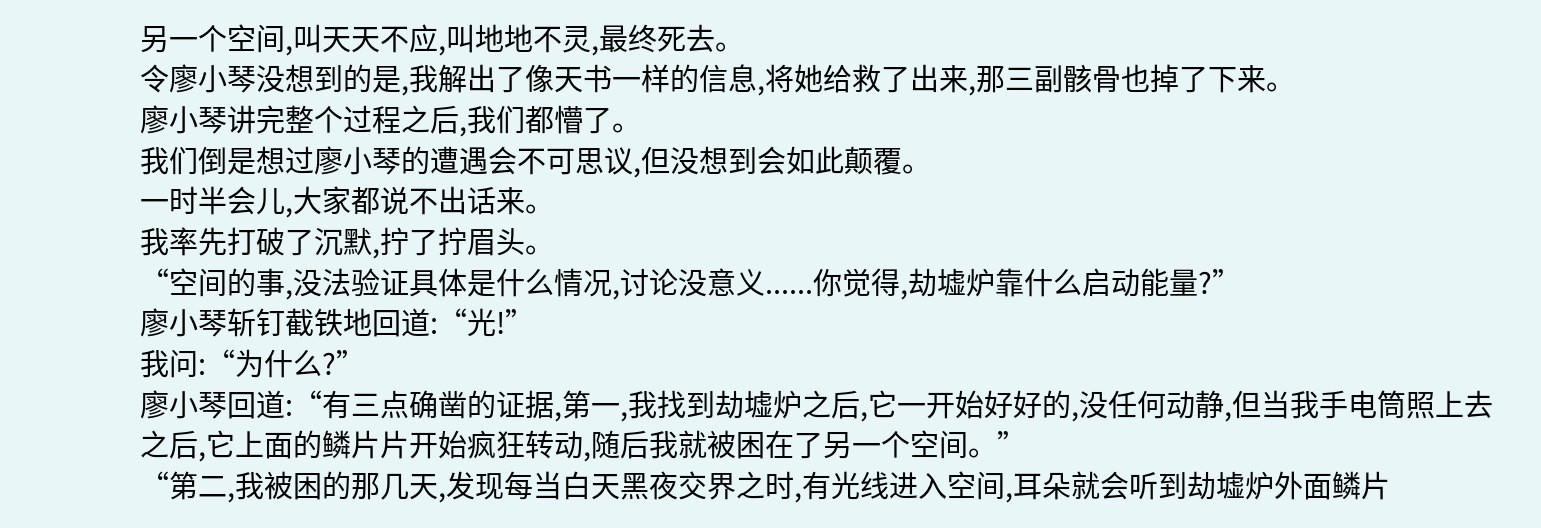另一个空间,叫天天不应,叫地地不灵,最终死去。
令廖小琴没想到的是,我解出了像天书一样的信息,将她给救了出来,那三副骸骨也掉了下来。
廖小琴讲完整个过程之后,我们都懵了。
我们倒是想过廖小琴的遭遇会不可思议,但没想到会如此颠覆。
一时半会儿,大家都说不出话来。
我率先打破了沉默,拧了拧眉头。
“空间的事,没法验证具体是什么情况,讨论没意义......你觉得,劫墟炉靠什么启动能量?”
廖小琴斩钉截铁地回道:“光!”
我问:“为什么?”
廖小琴回道:“有三点确凿的证据,第一,我找到劫墟炉之后,它一开始好好的,没任何动静,但当我手电筒照上去之后,它上面的鳞片片开始疯狂转动,随后我就被困在了另一个空间。”
“第二,我被困的那几天,发现每当白天黑夜交界之时,有光线进入空间,耳朵就会听到劫墟炉外面鳞片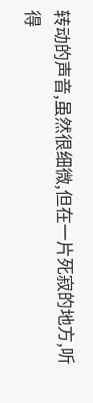转动的声音,虽然很细微,但在一片死寂的地方,听得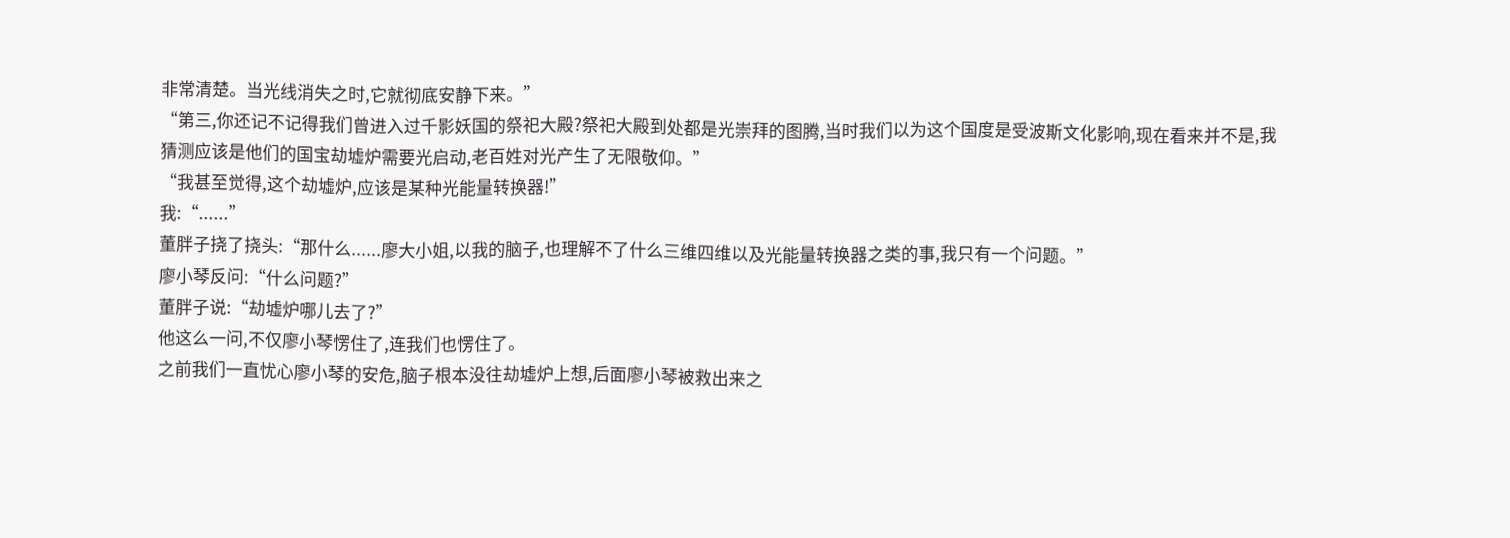非常清楚。当光线消失之时,它就彻底安静下来。”
“第三,你还记不记得我们曾进入过千影妖国的祭祀大殿?祭祀大殿到处都是光崇拜的图腾,当时我们以为这个国度是受波斯文化影响,现在看来并不是,我猜测应该是他们的国宝劫墟炉需要光启动,老百姓对光产生了无限敬仰。”
“我甚至觉得,这个劫墟炉,应该是某种光能量转换器!”
我:“......”
董胖子挠了挠头:“那什么......廖大小姐,以我的脑子,也理解不了什么三维四维以及光能量转换器之类的事,我只有一个问题。”
廖小琴反问:“什么问题?”
董胖子说:“劫墟炉哪儿去了?”
他这么一问,不仅廖小琴愣住了,连我们也愣住了。
之前我们一直忧心廖小琴的安危,脑子根本没往劫墟炉上想,后面廖小琴被救出来之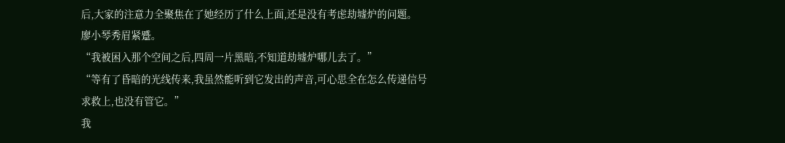后,大家的注意力全聚焦在了她经历了什么上面,还是没有考虑劫墟炉的问题。
廖小琴秀眉紧蹙。
“我被困入那个空间之后,四周一片黑暗,不知道劫墟炉哪儿去了。”
“等有了昏暗的光线传来,我虽然能听到它发出的声音,可心思全在怎么传递信号求救上,也没有管它。”
我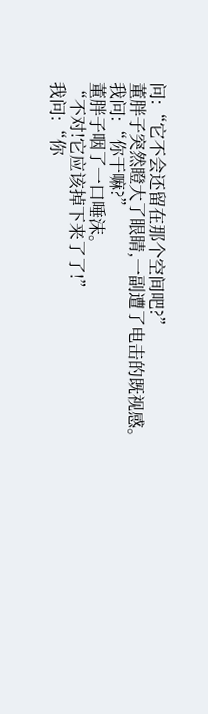问:“它不会还留在那个空间吧?”
董胖子突然瞪大了眼睛,一副遭了电击的既视感。
我问:“你干嘛?”
董胖子咽了一口唾沫。
“不对!它应该掉下来了了!”
我问:“你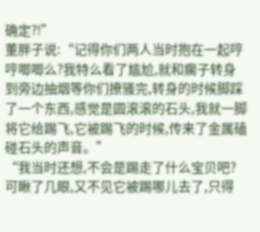确定?!”
董胖子说:“记得你们两人当时抱在一起哼哼唧唧么?我特么看了尴尬,就和瘸子转身到旁边抽烟等你们撩骚完,转身的时候脚踩了一个东西,感觉是圆滚滚的石头,我就一脚将它给踢飞,它被踢飞的时候,传来了金属磕碰石头的声音。”
“我当时还想,不会是踢走了什么宝贝吧?可瞅了几眼,又不见它被踢哪儿去了,只得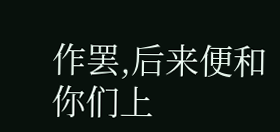作罢,后来便和你们上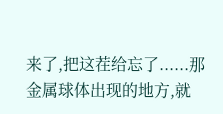来了,把这茬给忘了......那金属球体出现的地方,就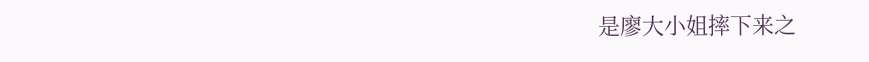是廖大小姐摔下来之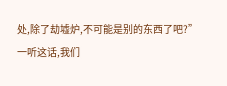处,除了劫墟炉,不可能是别的东西了吧?”
一听这话,我们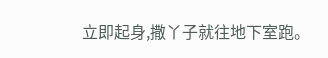立即起身,撒丫子就往地下室跑。